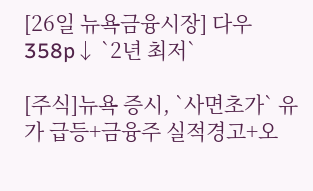[26일 뉴욕금융시장] 다우 358p↓ `2년 최저`

[주식]뉴욕 증시, `사면초가` 유가 급등+금융주 실적경고+오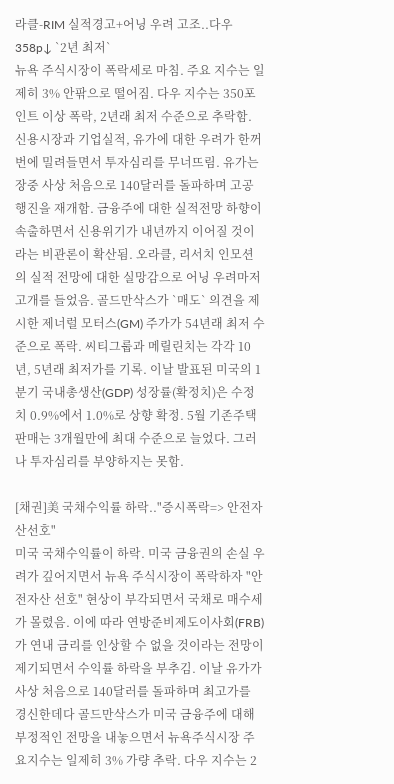라클-RIM 실적경고+어닝 우려 고조..다우 358p↓ `2년 최저`
뉴욕 주식시장이 폭락세로 마침. 주요 지수는 일제히 3% 안팎으로 떨어짐. 다우 지수는 350포인트 이상 폭락, 2년래 최저 수준으로 추락함. 신용시장과 기업실적, 유가에 대한 우려가 한꺼번에 밀려들면서 투자심리를 무너뜨림. 유가는 장중 사상 처음으로 140달러를 돌파하며 고공행진을 재개함. 금융주에 대한 실적전망 하향이 속출하면서 신용위기가 내년까지 이어질 것이라는 비관론이 확산됨. 오라클, 리서치 인모션의 실적 전망에 대한 실망감으로 어닝 우려마저 고개를 들었음. 골드만삭스가 `매도` 의견을 제시한 제너럴 모터스(GM) 주가가 54년래 최저 수준으로 폭락. 씨티그룹과 메릴린치는 각각 10년, 5년래 최저가를 기록. 이날 발표된 미국의 1분기 국내총생산(GDP) 성장률(확정치)은 수정치 0.9%에서 1.0%로 상향 확정. 5월 기존주택 판매는 3개월만에 최대 수준으로 늘었다. 그러나 투자심리를 부양하지는 못함.

[채권]美 국채수익률 하락.."증시폭락=> 안전자산선호"
미국 국채수익률이 하락. 미국 금융권의 손실 우려가 깊어지면서 뉴욕 주식시장이 폭락하자 "안전자산 선호" 현상이 부각되면서 국채로 매수세가 몰렸음. 이에 따라 연방준비제도이사회(FRB)가 연내 금리를 인상할 수 없을 것이라는 전망이 제기되면서 수익률 하락을 부추김. 이날 유가가 사상 처음으로 140달러를 돌파하며 최고가를 경신한데다 골드만삭스가 미국 금융주에 대해 부정적인 전망을 내놓으면서 뉴욕주식시장 주요지수는 일제히 3% 가량 추락. 다우 지수는 2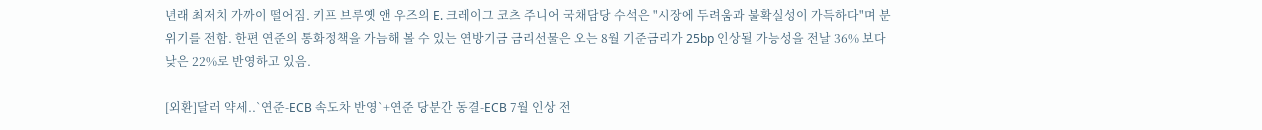년래 최저치 가까이 떨어짐. 키프 브루옛 앤 우즈의 E. 크레이그 코츠 주니어 국채담당 수석은 "시장에 두려움과 불확실성이 가득하다"며 분위기를 전함. 한편 연준의 통화정책을 가늠해 볼 수 있는 연방기금 금리선물은 오는 8월 기준금리가 25bp 인상될 가능성을 전날 36% 보다 낮은 22%로 반영하고 있음.

[외환]달러 약세..`연준-ECB 속도차 반영`+연준 당분간 동결-ECB 7월 인상 전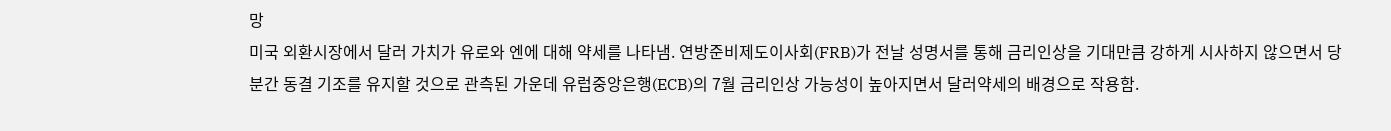망
미국 외환시장에서 달러 가치가 유로와 엔에 대해 약세를 나타냄. 연방준비제도이사회(FRB)가 전날 성명서를 통해 금리인상을 기대만큼 강하게 시사하지 않으면서 당분간 동결 기조를 유지할 것으로 관측된 가운데 유럽중앙은행(ECB)의 7월 금리인상 가능성이 높아지면서 달러약세의 배경으로 작용함.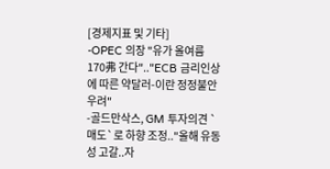[경제지표 및 기타]
-OPEC 의장 "유가 올여름 170弗 간다".."ECB 금리인상에 따른 약달러-이란 정정불안 우려"
-골드만삭스, GM 투자의견 `매도`로 하향 조정.."올해 유동성 고갈..자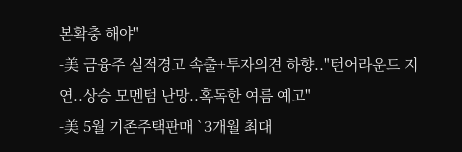본확충 해야"
-美 금융주 실적경고 속출+투자의견 하향.."턴어라운드 지연..상승 모멘텀 난망..혹독한 여름 예고"
-美 5월 기존주택판매 `3개월 최대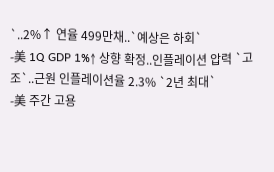`..2%↑ 연율 499만채..`예상은 하회`
-美 1Q GDP 1%↑ 상향 확정..인플레이션 압력 `고조`..근원 인플레이션율 2.3% `2년 최대`
-美 주간 고용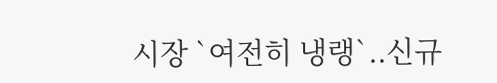시장 `여전히 냉랭`..신규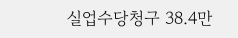실업수당청구 38.4만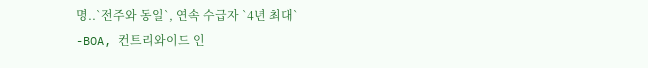명..`전주와 동일`, 연속 수급자 `4년 최대`
-BOA, 컨트리와이드 인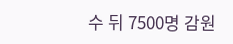수 뒤 7500명 감원